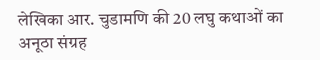लेखिका आर. चुडामणि की 20 लघु कथाओं का अनूठा संग्रह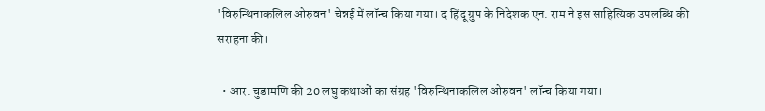'विरुन्थिनाकलिल ओरुवन' चेन्नई में लॉन्च किया गया। द हिंदू ग्रुप के निदेशक एन. राम ने इस साहित्यिक उपलब्धि की सराहना की।

  • आर. चुडामणि की 20 लघु कथाओं का संग्रह 'विरुन्थिनाकलिल ओरुवन' लॉन्च किया गया।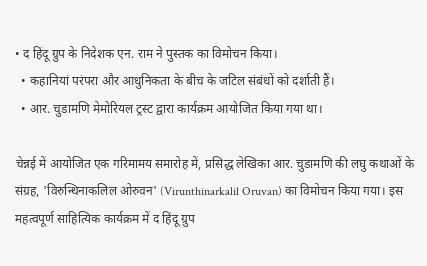• द हिंदू ग्रुप के निदेशक एन. राम ने पुस्तक का विमोचन किया।
  • कहानियां परंपरा और आधुनिकता के बीच के जटिल संबंधों को दर्शाती हैं।
  • आर. चुडामणि मेमोरियल ट्रस्ट द्वारा कार्यक्रम आयोजित किया गया था।

चेन्नई में आयोजित एक गरिमामय समारोह में, प्रसिद्ध लेखिका आर. चुडामणि की लघु कथाओं के संग्रह, 'विरुन्थिनाकलिल ओरुवन' (Virunthinarkalil Oruvan) का विमोचन किया गया। इस महत्वपूर्ण साहित्यिक कार्यक्रम में द हिंदू ग्रुप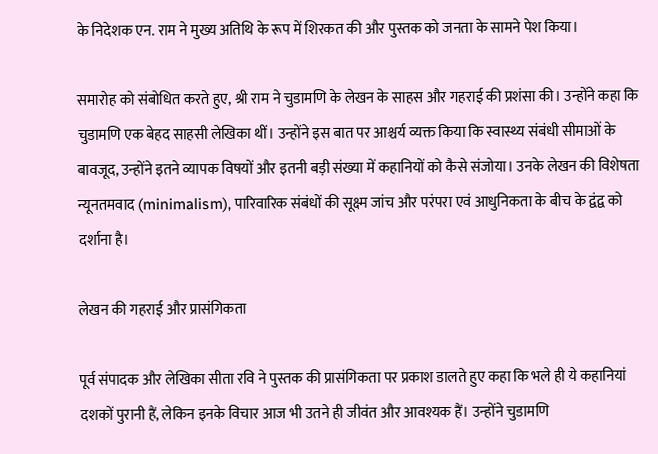के निदेशक एन. राम ने मुख्य अतिथि के रूप में शिरकत की और पुस्तक को जनता के सामने पेश किया।

समारोह को संबोधित करते हुए, श्री राम ने चुडामणि के लेखन के साहस और गहराई की प्रशंसा की। उन्होंने कहा कि चुडामणि एक बेहद साहसी लेखिका थीं। उन्होंने इस बात पर आश्चर्य व्यक्त किया कि स्वास्थ्य संबंधी सीमाओं के बावजूद, उन्होंने इतने व्यापक विषयों और इतनी बड़ी संख्या में कहानियों को कैसे संजोया। उनके लेखन की विशेषता न्यूनतमवाद (minimalism), पारिवारिक संबंधों की सूक्ष्म जांच और परंपरा एवं आधुनिकता के बीच के द्वंद्व को दर्शाना है।

लेखन की गहराई और प्रासंगिकता

पूर्व संपादक और लेखिका सीता रवि ने पुस्तक की प्रासंगिकता पर प्रकाश डालते हुए कहा कि भले ही ये कहानियां दशकों पुरानी हैं, लेकिन इनके विचार आज भी उतने ही जीवंत और आवश्यक हैं। उन्होंने चुडामणि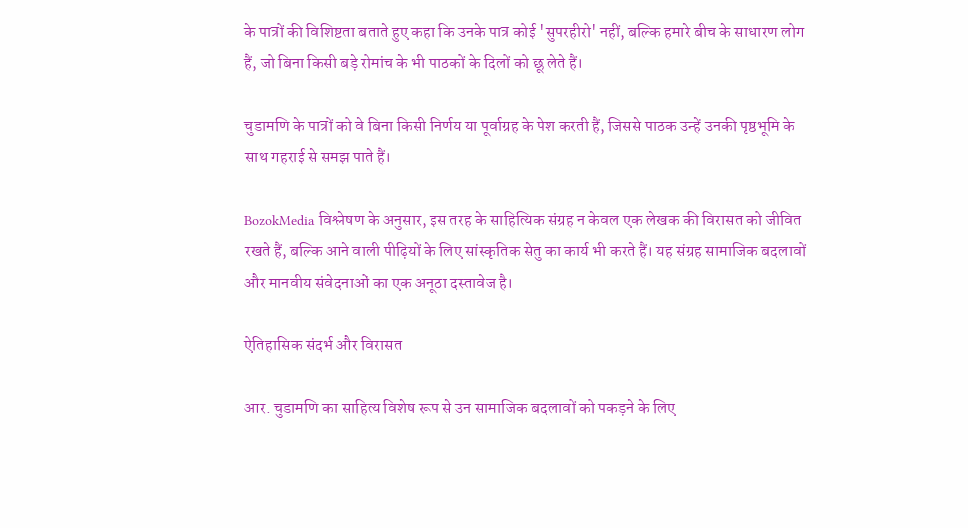के पात्रों की विशिष्टता बताते हुए कहा कि उनके पात्र कोई 'सुपरहीरो' नहीं, बल्कि हमारे बीच के साधारण लोग हैं, जो बिना किसी बड़े रोमांच के भी पाठकों के दिलों को छू लेते हैं।

चुडामणि के पात्रों को वे बिना किसी निर्णय या पूर्वाग्रह के पेश करती हैं, जिससे पाठक उन्हें उनकी पृष्ठभूमि के साथ गहराई से समझ पाते हैं।

BozokMedia विश्लेषण के अनुसार, इस तरह के साहित्यिक संग्रह न केवल एक लेखक की विरासत को जीवित रखते हैं, बल्कि आने वाली पीढ़ियों के लिए सांस्कृतिक सेतु का कार्य भी करते हैं। यह संग्रह सामाजिक बदलावों और मानवीय संवेदनाओं का एक अनूठा दस्तावेज है।

ऐतिहासिक संदर्भ और विरासत

आर. चुडामणि का साहित्य विशेष रूप से उन सामाजिक बदलावों को पकड़ने के लिए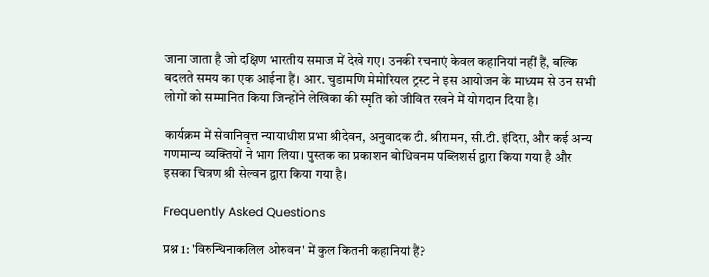जाना जाता है जो दक्षिण भारतीय समाज में देखे गए। उनकी रचनाएं केवल कहानियां नहीं हैं, बल्कि बदलते समय का एक आईना हैं। आर. चुडामणि मेमोरियल ट्रस्ट ने इस आयोजन के माध्यम से उन सभी लोगों को सम्मानित किया जिन्होंने लेखिका की स्मृति को जीवित रखने में योगदान दिया है।

कार्यक्रम में सेवानिवृत्त न्यायाधीश प्रभा श्रीदेवन, अनुवादक टी. श्रीरामन, सी.टी. इंदिरा, और कई अन्य गणमान्य व्यक्तियों ने भाग लिया। पुस्तक का प्रकाशन बोधिवनम पब्लिशर्स द्वारा किया गया है और इसका चित्रण श्री सेल्वन द्वारा किया गया है।

Frequently Asked Questions

प्रश्न 1: 'विरुन्थिनाकलिल ओरुवन' में कुल कितनी कहानियां हैं?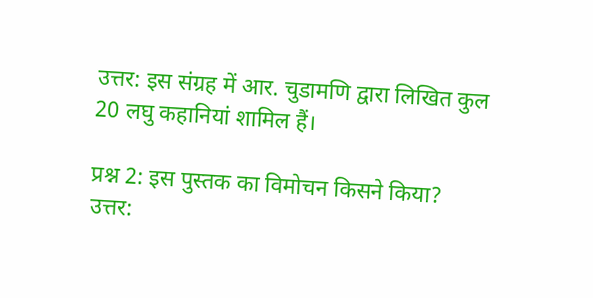उत्तर: इस संग्रह में आर. चुडामणि द्वारा लिखित कुल 20 लघु कहानियां शामिल हैं।

प्रश्न 2: इस पुस्तक का विमोचन किसने किया?
उत्तर: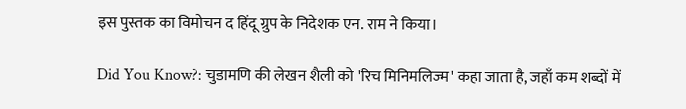इस पुस्तक का विमोचन द हिंदू ग्रुप के निदेशक एन. राम ने किया।

Did You Know?: चुडामणि की लेखन शैली को 'रिच मिनिमलिज्म' कहा जाता है, जहाँ कम शब्दों में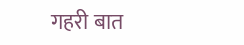गहरी बात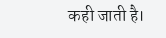कही जाती है।